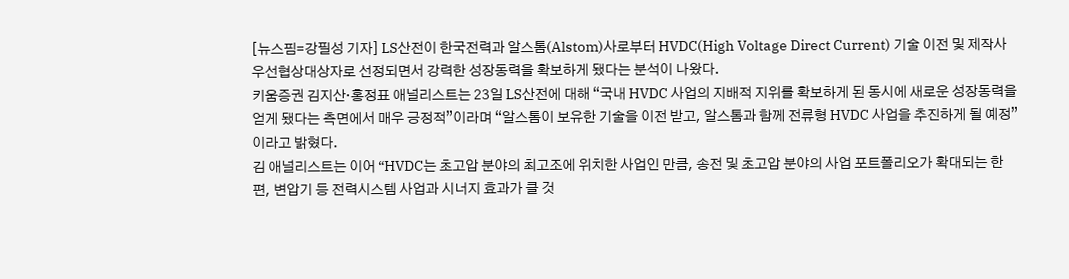[뉴스핌=강필성 기자] LS산전이 한국전력과 알스톰(Alstom)사로부터 HVDC(High Voltage Direct Current) 기술 이전 및 제작사 우선협상대상자로 선정되면서 강력한 성장동력을 확보하게 됐다는 분석이 나왔다.
키움증권 김지산·홍정표 애널리스트는 23일 LS산전에 대해 “국내 HVDC 사업의 지배적 지위를 확보하게 된 동시에 새로운 성장동력을 얻게 됐다는 측면에서 매우 긍정적”이라며 “알스톰이 보유한 기술을 이전 받고, 알스톰과 함께 전류형 HVDC 사업을 추진하게 될 예정”이라고 밝혔다.
김 애널리스트는 이어 “HVDC는 초고압 분야의 최고조에 위치한 사업인 만큼, 송전 및 초고압 분야의 사업 포트폴리오가 확대되는 한편, 변압기 등 전력시스템 사업과 시너지 효과가 클 것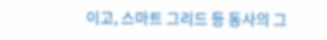이고, 스마트 그리드 등 동사의 그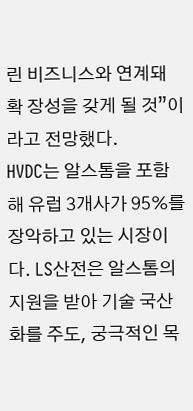린 비즈니스와 연계돼 확 장성을 갖게 될 것”이라고 전망했다.
HVDC는 알스톰을 포함해 유럽 3개사가 95%를 장악하고 있는 시장이다. LS산전은 알스톰의 지원을 받아 기술 국산화를 주도, 궁극적인 목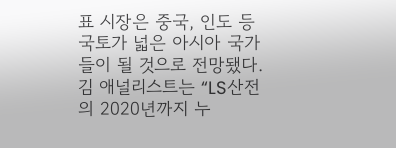표 시장은 중국, 인도 등 국토가 넓은 아시아 국가들이 될 것으로 전망됐다.
김 애널리스트는 “LS산전의 2020년까지 누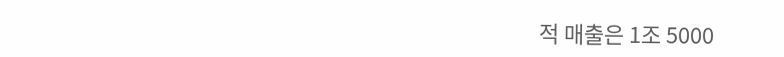적 매출은 1조 5000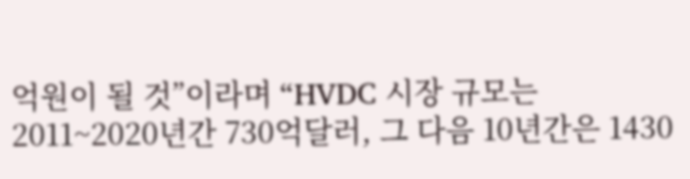억원이 될 것”이라며 “HVDC 시장 규모는 2011~2020년간 730억달러, 그 다음 10년간은 1430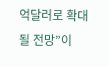억달러로 확대될 전망”이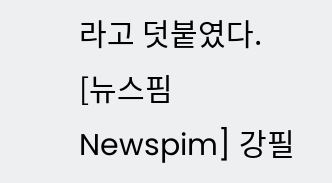라고 덧붙였다.
[뉴스핌 Newspim] 강필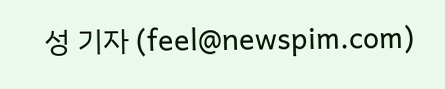성 기자 (feel@newspim.com)